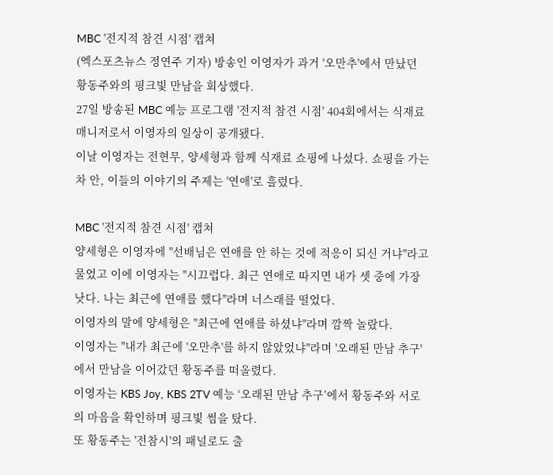MBC '전지적 참견 시점' 캡쳐
(엑스포츠뉴스 정연주 기자) 방송인 이영자가 과거 '오만추'에서 만났던 황동주와의 핑크빛 만남을 회상했다.
27일 방송된 MBC 예능 프로그램 '전지적 참견 시점' 404회에서는 식재료 매니저로서 이영자의 일상이 공개됐다.
이날 이영자는 전현무, 양세형과 함께 식재료 쇼핑에 나섰다. 쇼핑을 가는 차 안, 이들의 이야기의 주제는 '연애'로 흘렀다.

MBC '전지적 참견 시점' 캡쳐
양세형은 이영자에 "선배님은 연애를 안 하는 것에 적응이 되신 거냐"라고 물었고 이에 이영자는 "시끄럽다. 최근 연애로 따지면 내가 셋 중에 가장 낫다. 나는 최근에 연애를 했다"라며 너스래를 떨었다.
이영자의 말에 양세형은 "최근에 연애를 하셨냐"라며 깜짝 놀랐다.
이영자는 "내가 최근에 '오만추'를 하지 않았었냐"라며 '오래된 만남 추구'에서 만남을 이어갔던 황동주를 떠올렸다.
이영자는 KBS Joy, KBS 2TV 예능 ‘오래된 만남 추구’에서 황동주와 서로의 마음을 확인하며 핑크빛 썸을 탔다.
또 황동주는 '전참시'의 패널로도 출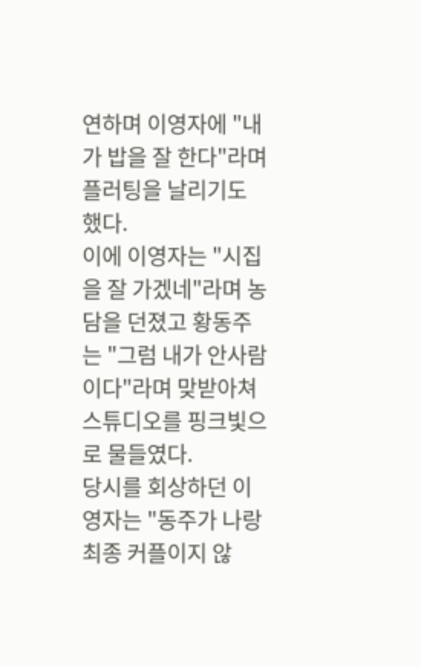연하며 이영자에 "내가 밥을 잘 한다"라며 플러팅을 날리기도 했다.
이에 이영자는 "시집을 잘 가겠네"라며 농담을 던졌고 황동주는 "그럼 내가 안사람이다"라며 맞받아쳐 스튜디오를 핑크빛으로 물들였다.
당시를 회상하던 이영자는 "동주가 나랑 최종 커플이지 않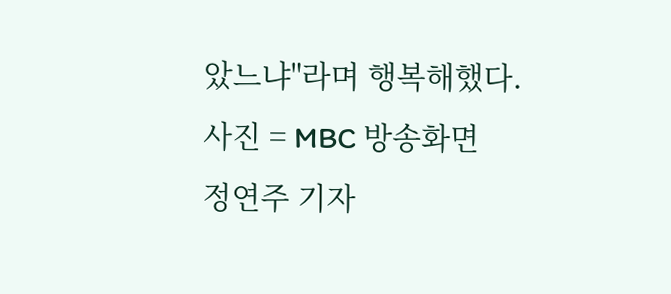았느냐"라며 행복해했다.
사진 = MBC 방송화면
정연주 기자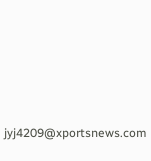jyj4209@xportsnews.com